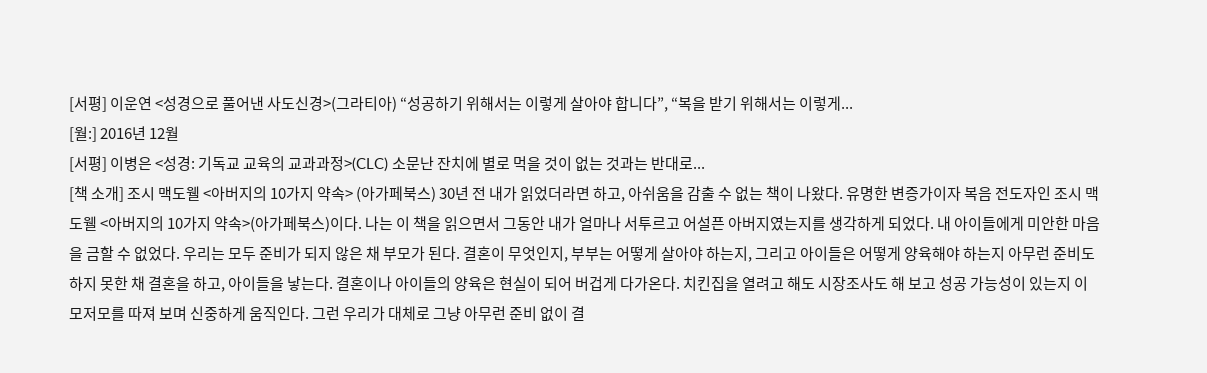[서평] 이운연 <성경으로 풀어낸 사도신경>(그라티아) “성공하기 위해서는 이렇게 살아야 합니다”, “복을 받기 위해서는 이렇게...
[월:] 2016년 12월
[서평] 이병은 <성경: 기독교 교육의 교과과정>(CLC) 소문난 잔치에 별로 먹을 것이 없는 것과는 반대로...
[책 소개] 조시 맥도웰 <아버지의 10가지 약속> (아가페북스) 30년 전 내가 읽었더라면 하고, 아쉬움을 감출 수 없는 책이 나왔다. 유명한 변증가이자 복음 전도자인 조시 맥도웰 <아버지의 10가지 약속>(아가페북스)이다. 나는 이 책을 읽으면서 그동안 내가 얼마나 서투르고 어설픈 아버지였는지를 생각하게 되었다. 내 아이들에게 미안한 마음을 금할 수 없었다. 우리는 모두 준비가 되지 않은 채 부모가 된다. 결혼이 무엇인지, 부부는 어떻게 살아야 하는지, 그리고 아이들은 어떻게 양육해야 하는지 아무런 준비도 하지 못한 채 결혼을 하고, 아이들을 낳는다. 결혼이나 아이들의 양육은 현실이 되어 버겁게 다가온다. 치킨집을 열려고 해도 시장조사도 해 보고 성공 가능성이 있는지 이모저모를 따져 보며 신중하게 움직인다. 그런 우리가 대체로 그냥 아무런 준비 없이 결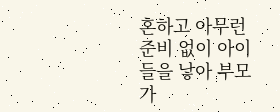혼하고 아무런 준비 없이 아이들을 낳아 부모가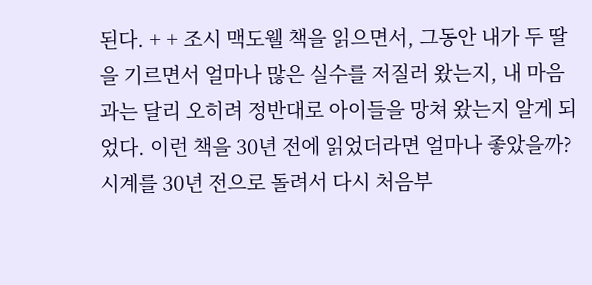된다. + + 조시 맥도웰 책을 읽으면서, 그동안 내가 두 딸을 기르면서 얼마나 많은 실수를 저질러 왔는지, 내 마음과는 달리 오히려 정반대로 아이들을 망쳐 왔는지 알게 되었다. 이런 책을 30년 전에 읽었더라면 얼마나 좋았을까? 시계를 30년 전으로 돌려서 다시 처음부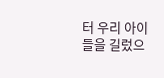터 우리 아이들을 길렀으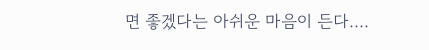면 좋겠다는 아쉬운 마음이 든다....